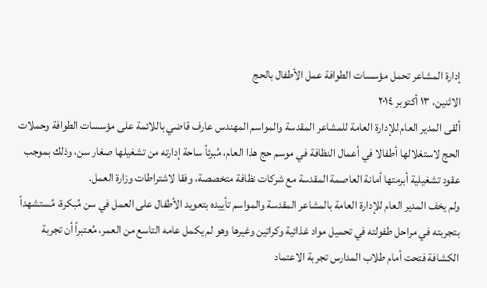إدارة المشاعر تحمل مؤسسات الطوافة عمل الأطفال بالحج
الاثنين، ١٣ أكتوبر ٢٠١٤
ألقى المدير العام للإدارة العامة للمشاعر المقدسة والمواسم المهندس عارف قاضي باللائمة على مؤسسات الطوافة وحملات الحج لاستغلالها أطفالا في أعمال النظافة في موسم حج هذا العام، مُبرئاً ساحة إدارته من تشغيلها صغار سن، وذلك بموجب عقود تشغيلية أبرمتها أمانة العاصمة المقدسة مع شركات نظافة متخصصة، وفقا لاشتراطات وزارة العمل.
ولم يخف المدير العام للإدارة العامة بالمشاعر المقدسة والمواسم تأييده بتعويد الأطفال على العمل في سن مُبكرة، مُستشهداً بتجربته في مراحل طفولته في تحميل مواد غذائية وكراتين وغيرها وهو لم يكمل عامه التاسع من العمر، مُعتبراً أن تجربة الكشافة فتحت أمام طلاب المدارس تجربة الاعتماد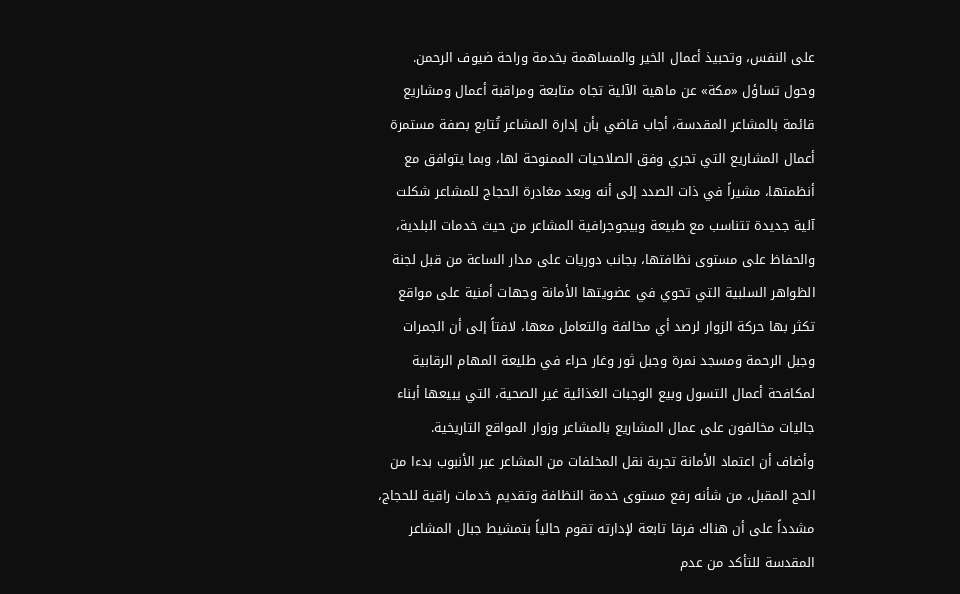على النفس، وتحبيذ أعمال الخير والمساهمة بخدمة وراحة ضيوف الرحمن.
وحول تساؤل «مكة» عن ماهية الآلية تجاه متابعة ومراقبة أعمال ومشاريع قائمة بالمشاعر المقدسة، أجاب قاضي بأن إدارة المشاعر تُتابع بصفة مستمرة أعمال المشاريع التي تجري وفق الصلاحيات الممنوحة لها، وبما يتوافق مع أنظمتها، مشيراً في ذات الصدد إلى أنه وبعد مغادرة الحجاج للمشاعر شكلت آلية جديدة تتناسب مع طبيعة وبيجوجرافية المشاعر من حيث خدمات البلدية، والحفاظ على مستوى نظافتها، بجانب دوريات على مدار الساعة من قبل لجنة الظواهر السلبية التي تحوي في عضويتها الأمانة وجهات أمنية على مواقع تكثر بها حركة الزوار لرصد أي مخالفة والتعامل معها، لافتاً إلى أن الجمرات وجبل الرحمة ومسجد نمرة وجبل ثور وغار حراء في طليعة المهام الرقابية لمكافحة أعمال التسول وبيع الوجبات الغذائية غير الصحية، التي يبيعها أبناء جاليات مخالفون على عمال المشاريع بالمشاعر وزوار المواقع التاريخية.
وأضاف أن اعتماد الأمانة تجربة نقل المخلفات من المشاعر عبر الأنبوب بدءا من الحج المقبل، من شأنه رفع مستوى خدمة النظافة وتقديم خدمات راقية للحجاج، مشدداً على أن هناك فرقا تابعة لإدارته تقوم حالياً بتمشيط جبال المشاعر المقدسة للتأكد من عدم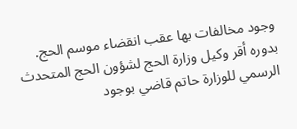وجود مخالفات بها عقب انقضاء موسم الحج.
بدوره أقر وكيل وزارة الحج لشؤون الحج المتحدث الرسمي للوزارة حاتم قاضي بوجود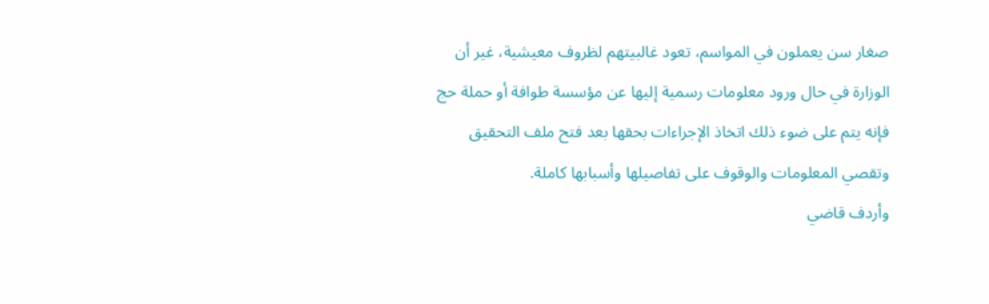صغار سن يعملون في المواسم، تعود غالبيتهم لظروف معيشية، غير أن الوزارة في حال ورود معلومات رسمية إليها عن مؤسسة طوافة أو حملة حج فإنه يتم على ضوء ذلك اتخاذ الإجراءات بحقها بعد فتح ملف التحقيق وتقصي المعلومات والوقوف على تفاصيلها وأسبابها كاملة.
وأردف قاضي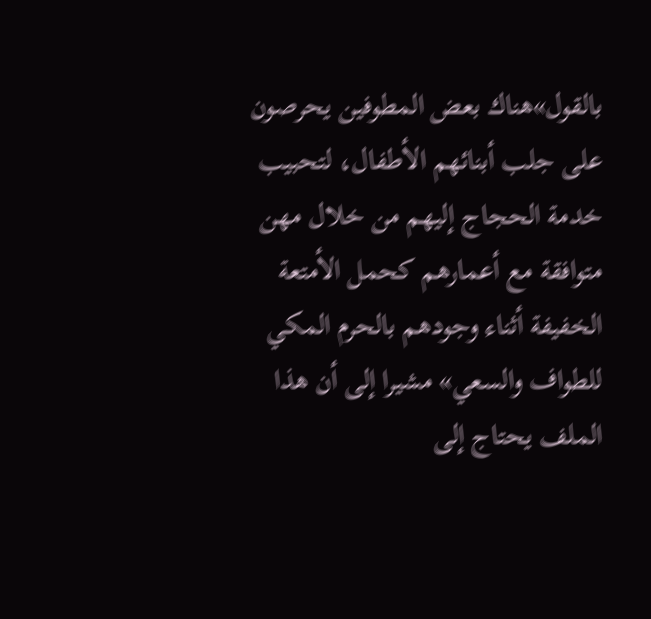بالقول»هناك بعض المطوفين يحرصون على جلب أبنائهم الأطفال، لتحبيب خدمة الحجاج إليهم من خلال مهن متوافقة مع أعمارهم كحمل الأمتعة الخفيفة أثناء وجودهم بالحرم المكي للطواف والسعي» مشيرا إلى أن هذا الملف يحتاج إلى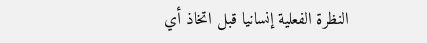النظرة الفعلية إنسانيا قبل اتخاذ أي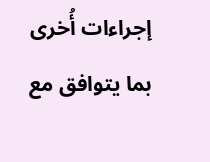إجراءات أُخرى بما يتوافق مع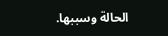الحالة وسببها.